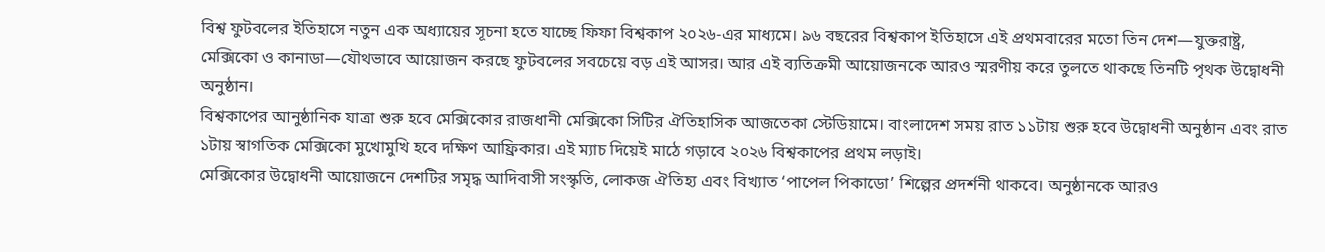বিশ্ব ফুটবলের ইতিহাসে নতুন এক অধ্যায়ের সূচনা হতে যাচ্ছে ফিফা বিশ্বকাপ ২০২৬-এর মাধ্যমে। ৯৬ বছরের বিশ্বকাপ ইতিহাসে এই প্রথমবারের মতো তিন দেশ—যুক্তরাষ্ট্র, মেক্সিকো ও কানাডা—যৌথভাবে আয়োজন করছে ফুটবলের সবচেয়ে বড় এই আসর। আর এই ব্যতিক্রমী আয়োজনকে আরও স্মরণীয় করে তুলতে থাকছে তিনটি পৃথক উদ্বোধনী অনুষ্ঠান।
বিশ্বকাপের আনুষ্ঠানিক যাত্রা শুরু হবে মেক্সিকোর রাজধানী মেক্সিকো সিটির ঐতিহাসিক আজতেকা স্টেডিয়ামে। বাংলাদেশ সময় রাত ১১টায় শুরু হবে উদ্বোধনী অনুষ্ঠান এবং রাত ১টায় স্বাগতিক মেক্সিকো মুখোমুখি হবে দক্ষিণ আফ্রিকার। এই ম্যাচ দিয়েই মাঠে গড়াবে ২০২৬ বিশ্বকাপের প্রথম লড়াই।
মেক্সিকোর উদ্বোধনী আয়োজনে দেশটির সমৃদ্ধ আদিবাসী সংস্কৃতি, লোকজ ঐতিহ্য এবং বিখ্যাত ‘পাপেল পিকাডো’ শিল্পের প্রদর্শনী থাকবে। অনুষ্ঠানকে আরও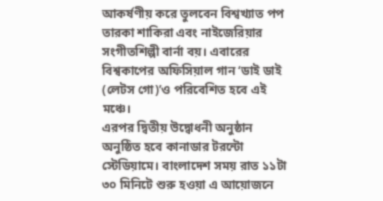আকর্ষণীয় করে তুলবেন বিশ্বখ্যাত পপ তারকা শাকিরা এবং নাইজেরিয়ার সংগীতশিল্পী বার্না বয়। এবারের বিশ্বকাপের অফিসিয়াল গান ‘ডাই ডাই (লেটস গো)’ও পরিবেশিত হবে এই মঞ্চে।
এরপর দ্বিতীয় উদ্বোধনী অনুষ্ঠান অনুষ্ঠিত হবে কানাডার টরন্টো স্টেডিয়ামে। বাংলাদেশ সময় রাত ১১টা ৩০ মিনিটে শুরু হওয়া এ আয়োজনে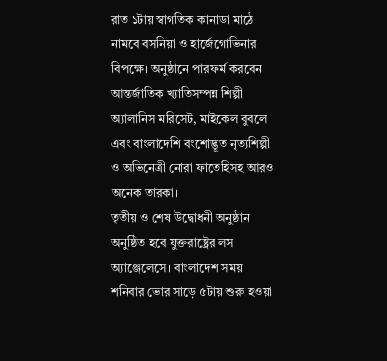রাত ১টায় স্বাগতিক কানাডা মাঠে নামবে বসনিয়া ও হার্জেগোভিনার বিপক্ষে। অনুষ্ঠানে পারফর্ম করবেন আন্তর্জাতিক খ্যাতিসম্পন্ন শিল্পী অ্যালানিস মরিসেট, মাইকেল বুবলে এবং বাংলাদেশি বংশোদ্ভূত নৃত্যশিল্পী ও অভিনেত্রী নোরা ফাতেহিসহ আরও অনেক তারকা।
তৃতীয় ও শেষ উদ্বোধনী অনুষ্ঠান অনুষ্ঠিত হবে যুক্তরাষ্ট্রের লস অ্যাঞ্জেলেসে। বাংলাদেশ সময় শনিবার ভোর সাড়ে ৫টায় শুরু হওয়া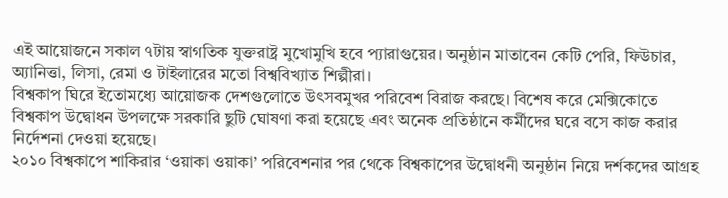এই আয়োজনে সকাল ৭টায় স্বাগতিক যুক্তরাষ্ট্র মুখোমুখি হবে প্যারাগুয়ের। অনুষ্ঠান মাতাবেন কেটি পেরি, ফিউচার, অ্যানিত্তা, লিসা, রেমা ও টাইলারের মতো বিশ্ববিখ্যাত শিল্পীরা।
বিশ্বকাপ ঘিরে ইতোমধ্যে আয়োজক দেশগুলোতে উৎসবমুখর পরিবেশ বিরাজ করছে। বিশেষ করে মেক্সিকোতে বিশ্বকাপ উদ্বোধন উপলক্ষে সরকারি ছুটি ঘোষণা করা হয়েছে এবং অনেক প্রতিষ্ঠানে কর্মীদের ঘরে বসে কাজ করার নির্দেশনা দেওয়া হয়েছে।
২০১০ বিশ্বকাপে শাকিরার ‘ওয়াকা ওয়াকা’ পরিবেশনার পর থেকে বিশ্বকাপের উদ্বোধনী অনুষ্ঠান নিয়ে দর্শকদের আগ্রহ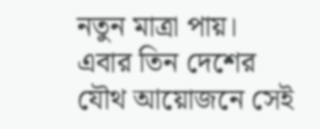নতুন মাত্রা পায়। এবার তিন দেশের যৌথ আয়োজনে সেই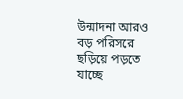উন্মাদনা আরও বড় পরিসরে ছড়িয়ে পড়তে যাচ্ছে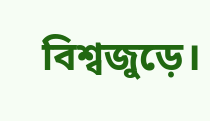বিশ্বজুড়ে।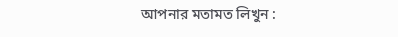আপনার মতামত লিখুন :